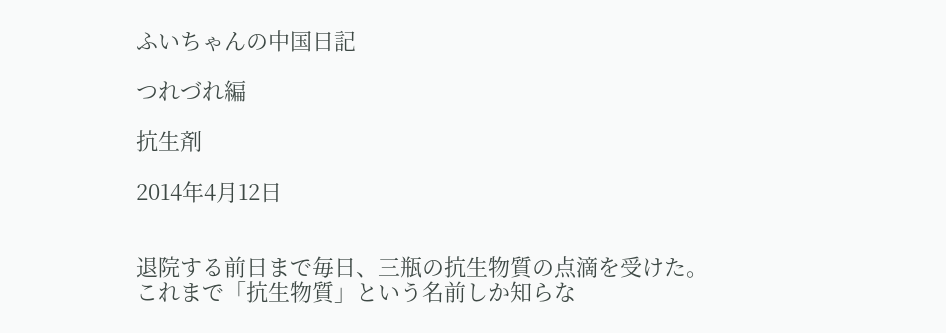ふいちゃんの中国日記

つれづれ編

抗生剤

2014年4月12日


退院する前日まで毎日、三瓶の抗生物質の点滴を受けた。これまで「抗生物質」という名前しか知らな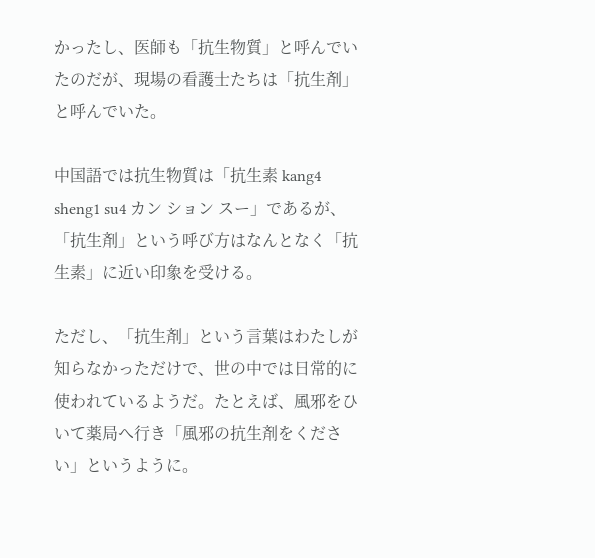かったし、医師も「抗生物質」と呼んでいたのだが、現場の看護士たちは「抗生剤」と呼んでいた。

中国語では抗生物質は「抗生素 kang4 sheng1 su4 カン ション スー」であるが、「抗生剤」という呼び方はなんとなく「抗生素」に近い印象を受ける。

ただし、「抗生剤」という言葉はわたしが知らなかっただけで、世の中では日常的に使われているようだ。たとえば、風邪をひいて薬局へ行き「風邪の抗生剤をください」というように。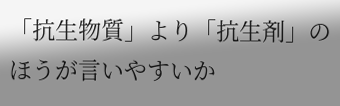「抗生物質」より「抗生剤」のほうが言いやすいか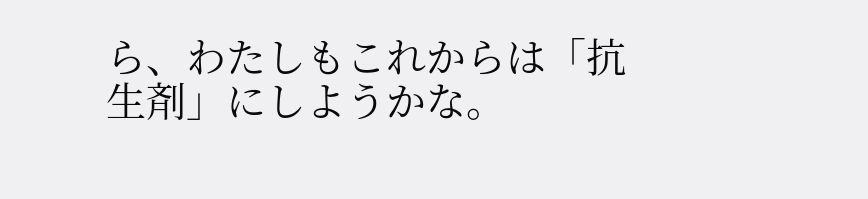ら、わたしもこれからは「抗生剤」にしようかな。